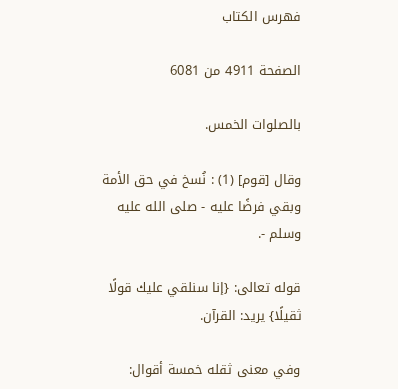فهرس الكتاب

الصفحة 4911 من 6081

بالصلوات الخمس.

وقال [قوم] (1) : نُسخ في حق الأمة وبقي فرضًا عليه - صلى الله عليه وسلم -.

قوله تعالى: {إنا سنلقي عليك قولًا ثقيلًا} يريد: القرآن.

وفي معنى ثقله خمسة أقوال: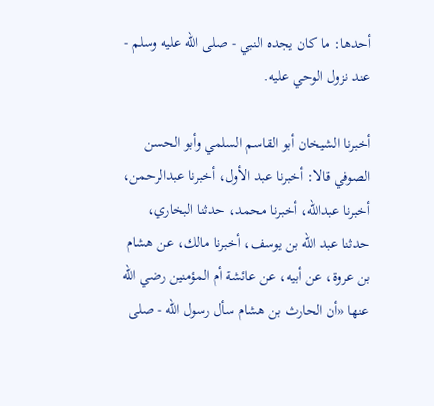أحدها: ما كان يجده النبي - صلى الله عليه وسلم - عند نزول الوحي عليه.

أخبرنا الشيخان أبو القاسم السلمي وأبو الحسن الصوفي قالا: أخبرنا عبد الأول، أخبرنا عبدالرحمن، أخبرنا عبدالله، أخبرنا محمد، حدثنا البخاري، حدثنا عبد الله بن يوسف، أخبرنا مالك، عن هشام بن عروة، عن أبيه، عن عائشة أم المؤمنين رضي الله عنها «أن الحارث بن هشام سأل رسول الله - صلى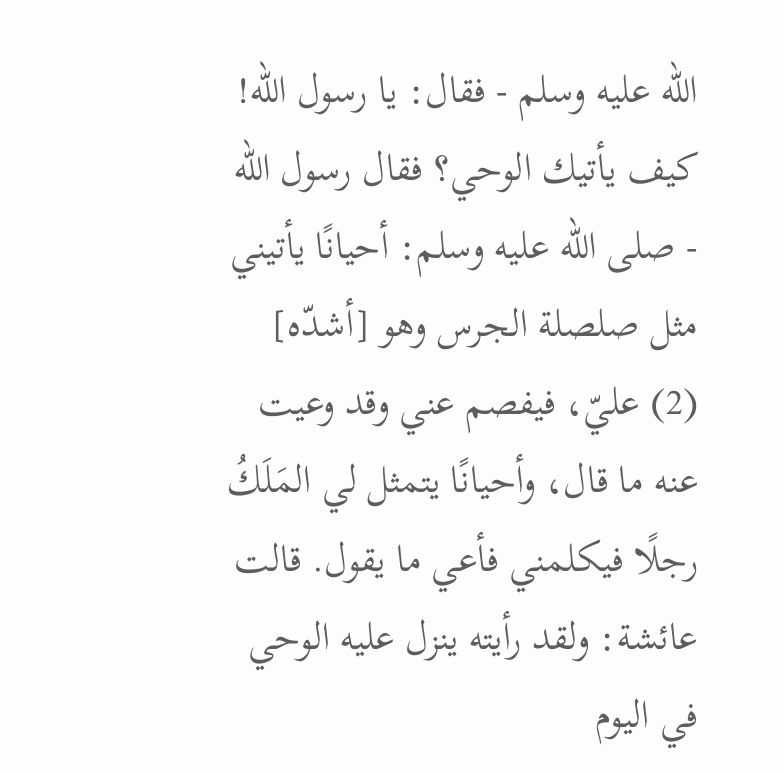الله عليه وسلم - فقال: يا رسول الله! كيف يأتيك الوحي؟ فقال رسول الله - صلى الله عليه وسلم: أحيانًا يأتيني مثل صلصلة الجرس وهو [أشدّه] (2) عليّ، فيفصم عني وقد وعيت عنه ما قال، وأحيانًا يتمثل لي المَلَكُ رجلًا فيكلمني فأعي ما يقول. قالت عائشة: ولقد رأيته ينزل عليه الوحي في اليوم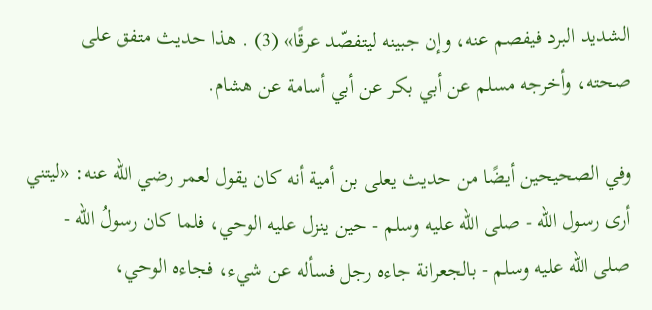الشديد البرد فيفصم عنه، وإن جبينه ليتفصّد عرقًا» (3) . هذا حديث متفق على صحته، وأخرجه مسلم عن أبي بكر عن أبي أسامة عن هشام.

وفي الصحيحين أيضًا من حديث يعلى بن أمية أنه كان يقول لعمر رضي الله عنه: «ليتني أرى رسول الله - صلى الله عليه وسلم - حين ينزل عليه الوحي، فلما كان رسولُ الله - صلى الله عليه وسلم - بالجعرانة جاءه رجل فسأله عن شيء، فجاءه الوحي،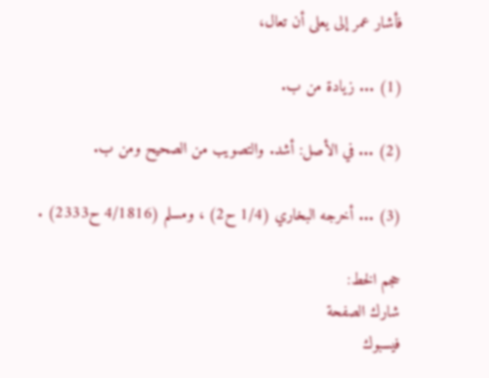فأشار عمر إلى يعلى أن تعال،

(1) ... زيادة من ب.

(2) ... في الأصل: أشد. والتصويب من الصحيح ومن ب.

(3) ... أخرجه البخاري (1/4 ح2) ، ومسلم (4/1816 ح2333) .

حجم الخط:
شارك الصفحة
فيسبوك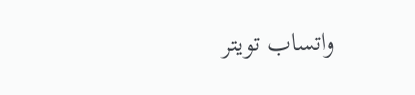واتساب تويتر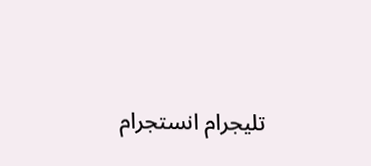تليجرام انستجرام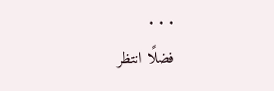. . .
فضلًا انتظر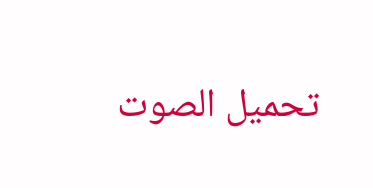تحميل الصوت